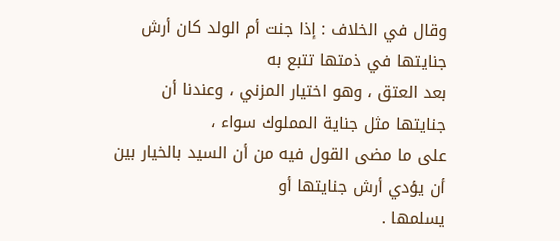وقال في الخلاف : إذا جنت أم الولد كان أرش جنايتها في ذمتها تتبع به
بعد العتق ، وهو اختيار المزني ، وعندنا أن جنايتها مثل جناية المملوك سواء ،
على ما مضى القول فيه من أن السيد بالخيار بين أن يؤدي أرش جنايتها أو
يسلمها .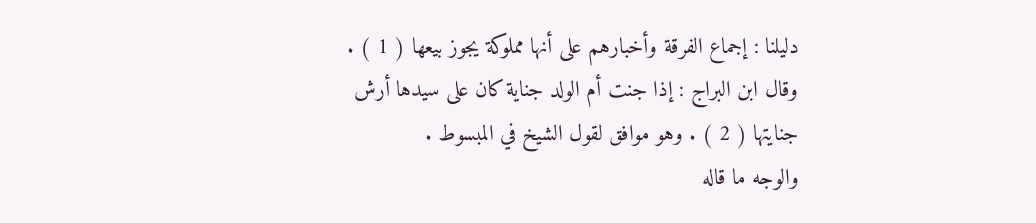دليلنا : إجماع الفرقة وأخبارهم على أنها مملوكة يجوز بيعها ( 1 ) .
وقال ابن البراج : إذا جنت أم الولد جناية كان على سيدها أرش
جنايتها ( 2 ) . وهو موافق لقول الشيخ في المبسوط .
والوجه ما قاله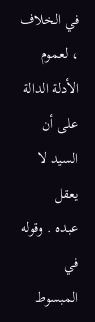في الخلاف ، لعموم الأدلة الدالة على أن السيد لا يعقل
عبده . وقوله في المبسوط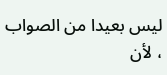ليس بعيدا من الصواب ، لأن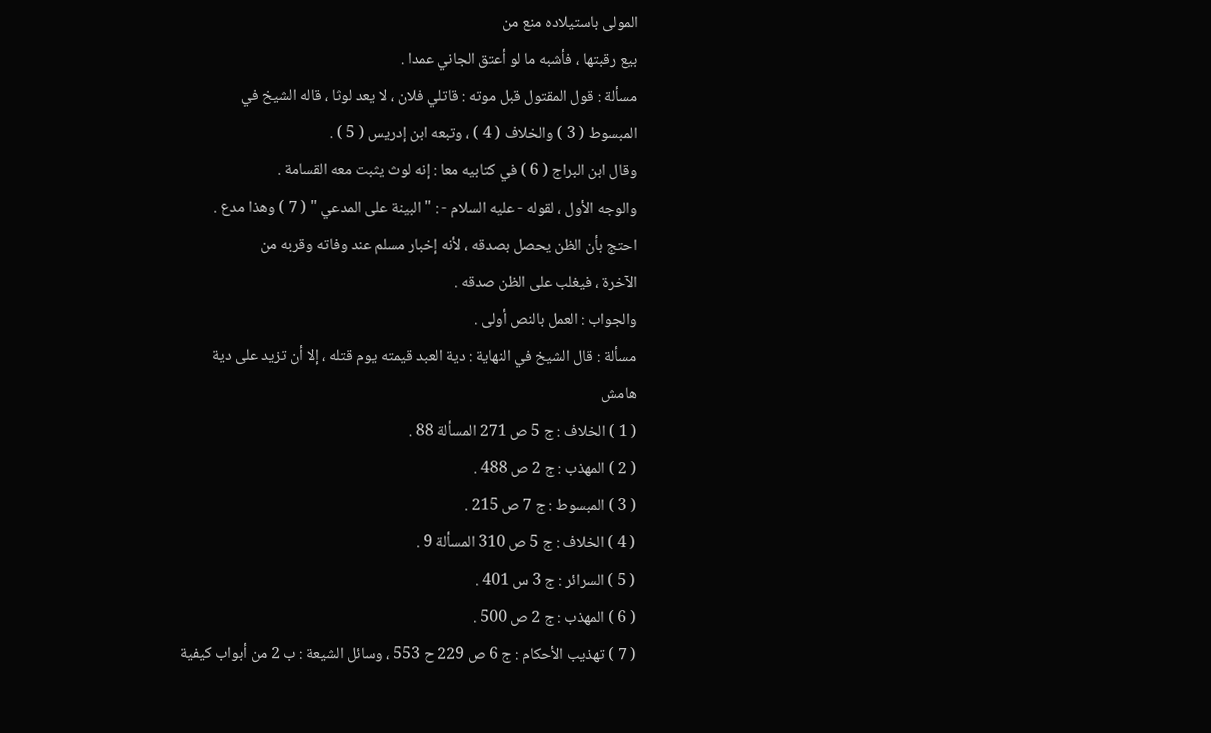المولى باستيلاده منع من
بيع رقبتها ، فأشبه ما لو أعتق الجاني عمدا .
مسألة : قول المقتول قبل موته : قاتلي فلان ، لا يعد لوثا ، قاله الشيخ في
المبسوط ( 3 ) والخلاف ( 4 ) ، وتبعه ابن إدريس ( 5 ) .
وقال ابن البراج ( 6 ) في كتابيه معا : إنه لوث يثبت معه القسامة .
والوجه الأول ، لقوله - عليه السلام - : " البينة على المدعي " ( 7 ) وهذا مدع .
احتج بأن الظن يحصل بصدقه ، لأنه إخبار مسلم عند وفاته وقربه من
الآخرة ، فيغلب على الظن صدقه .
والجواب : العمل بالنص أولى .
مسألة : قال الشيخ في النهاية : دية العبد قيمته يوم قتله ، إلا أن تزيد على دية
هامش
( 1 ) الخلاف : ج 5 ص 271 المسألة 88 .
( 2 ) المهذب : ج 2 ص 488 .
( 3 ) المبسوط : ج 7 ص 215 .
( 4 ) الخلاف : ج 5 ص 310 المسألة 9 .
( 5 ) السرائر : ج 3 س 401 .
( 6 ) المهذب : ج 2 ص 500 .
( 7 ) تهذيب الأحكام : ج 6 ص 229 ح 553 ، وسائل الشيعة : ب 2 من أبواب كيفية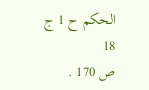الحكم ح 1 ج 18
ص 170 .